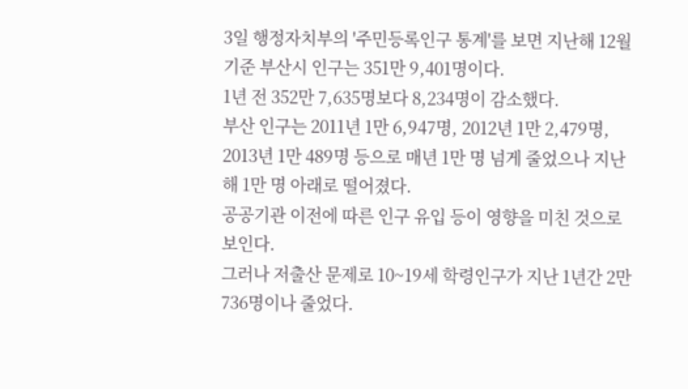3일 행정자치부의 '주민등록인구 통계'를 보면 지난해 12월 기준 부산시 인구는 351만 9,401명이다.
1년 전 352만 7,635명보다 8,234명이 감소했다.
부산 인구는 2011년 1만 6,947명, 2012년 1만 2,479명, 2013년 1만 489명 등으로 매년 1만 명 넘게 줄었으나 지난해 1만 명 아래로 떨어졌다.
공공기관 이전에 따른 인구 유입 등이 영향을 미친 것으로 보인다.
그러나 저출산 문제로 10~19세 학령인구가 지난 1년간 2만 736명이나 줄었다.